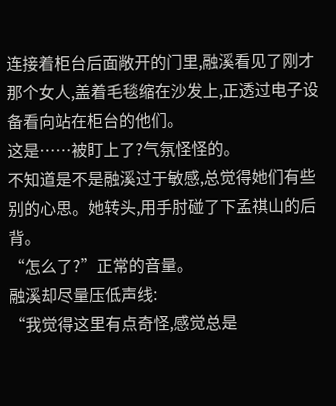连接着柜台后面敞开的门里,融溪看见了刚才那个女人,盖着毛毯缩在沙发上,正透过电子设备看向站在柜台的他们。
这是……被盯上了?气氛怪怪的。
不知道是不是融溪过于敏感,总觉得她们有些别的心思。她转头,用手肘碰了下孟祺山的后背。
“怎么了?”正常的音量。
融溪却尽量压低声线:
“我觉得这里有点奇怪,感觉总是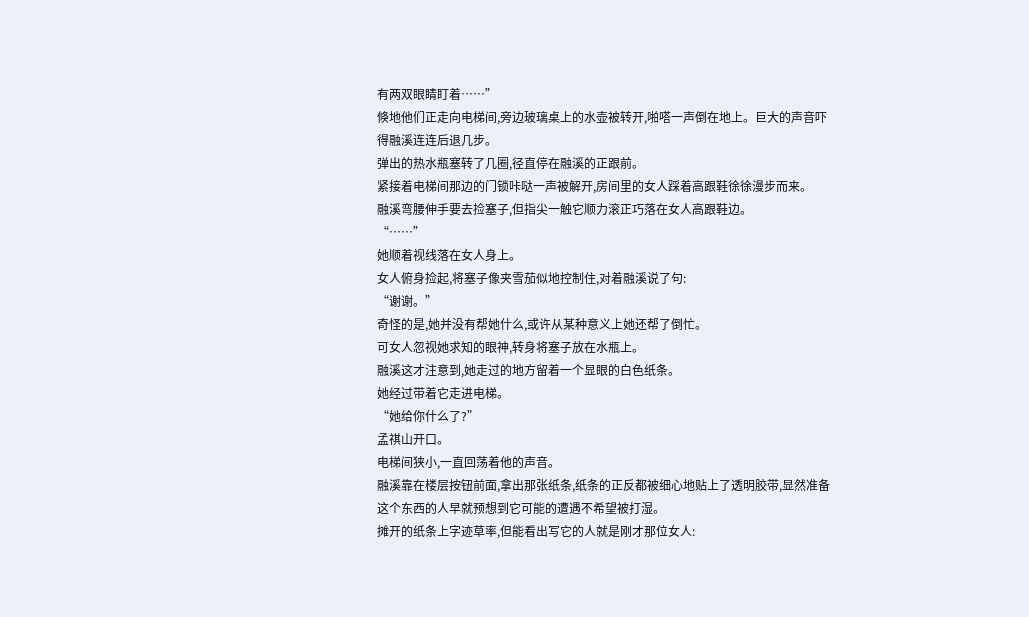有两双眼睛盯着……”
倏地他们正走向电梯间,旁边玻璃桌上的水壶被转开,啪嗒一声倒在地上。巨大的声音吓得融溪连连后退几步。
弹出的热水瓶塞转了几圈,径直停在融溪的正跟前。
紧接着电梯间那边的门锁咔哒一声被解开,房间里的女人踩着高跟鞋徐徐漫步而来。
融溪弯腰伸手要去捡塞子,但指尖一触它顺力滚正巧落在女人高跟鞋边。
“……”
她顺着视线落在女人身上。
女人俯身捡起,将塞子像夹雪茄似地控制住,对着融溪说了句:
“谢谢。”
奇怪的是,她并没有帮她什么,或许从某种意义上她还帮了倒忙。
可女人忽视她求知的眼神,转身将塞子放在水瓶上。
融溪这才注意到,她走过的地方留着一个显眼的白色纸条。
她经过带着它走进电梯。
“她给你什么了?”
孟祺山开口。
电梯间狭小,一直回荡着他的声音。
融溪靠在楼层按钮前面,拿出那张纸条,纸条的正反都被细心地贴上了透明胶带,显然准备这个东西的人早就预想到它可能的遭遇不希望被打湿。
摊开的纸条上字迹草率,但能看出写它的人就是刚才那位女人: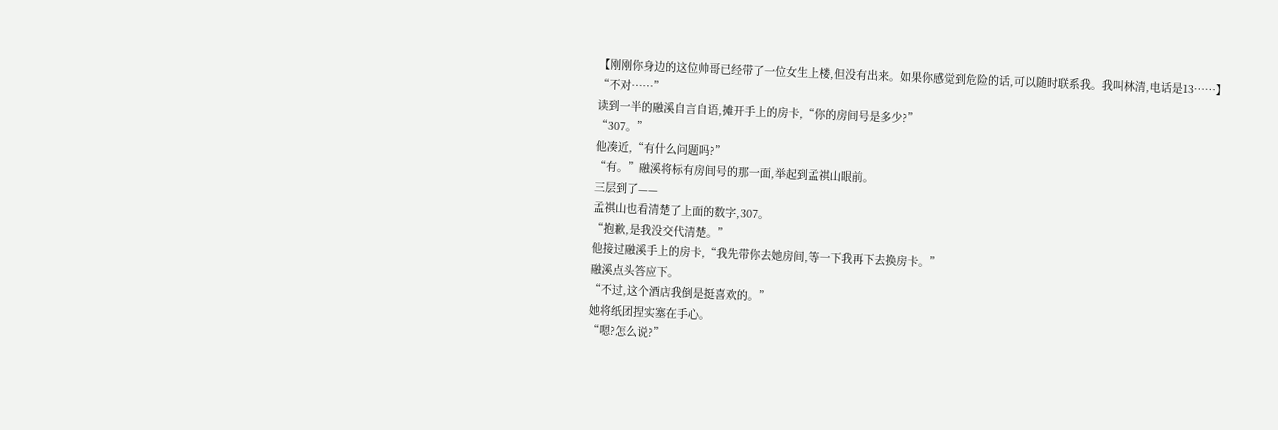【刚刚你身边的这位帅哥已经带了一位女生上楼,但没有出来。如果你感觉到危险的话,可以随时联系我。我叫林清,电话是13……】
“不对……”
读到一半的融溪自言自语,摊开手上的房卡,“你的房间号是多少?”
“307。”
他凑近,“有什么问题吗?”
“有。”融溪将标有房间号的那一面,举起到孟祺山眼前。
三层到了——
孟祺山也看清楚了上面的数字,307。
“抱歉,是我没交代清楚。”
他接过融溪手上的房卡,“我先带你去她房间,等一下我再下去换房卡。”
融溪点头答应下。
“不过,这个酒店我倒是挺喜欢的。”
她将纸团捏实塞在手心。
“嗯?怎么说?”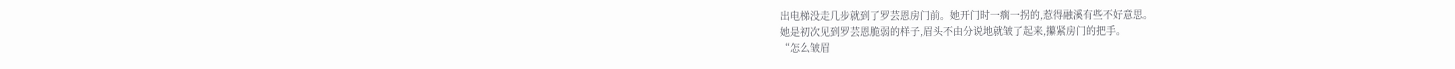出电梯没走几步就到了罗芸恩房门前。她开门时一瘸一拐的,惹得融溪有些不好意思。
她是初次见到罗芸恩脆弱的样子,眉头不由分说地就皱了起来,攥紧房门的把手。
“怎么皱眉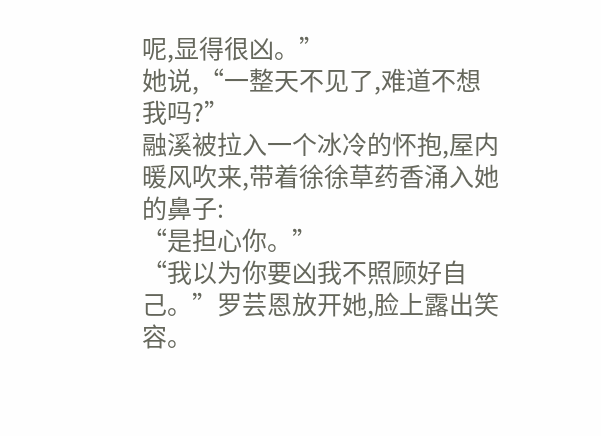呢,显得很凶。”
她说,“一整天不见了,难道不想我吗?”
融溪被拉入一个冰冷的怀抱,屋内暖风吹来,带着徐徐草药香涌入她的鼻子:
“是担心你。”
“我以为你要凶我不照顾好自己。”罗芸恩放开她,脸上露出笑容。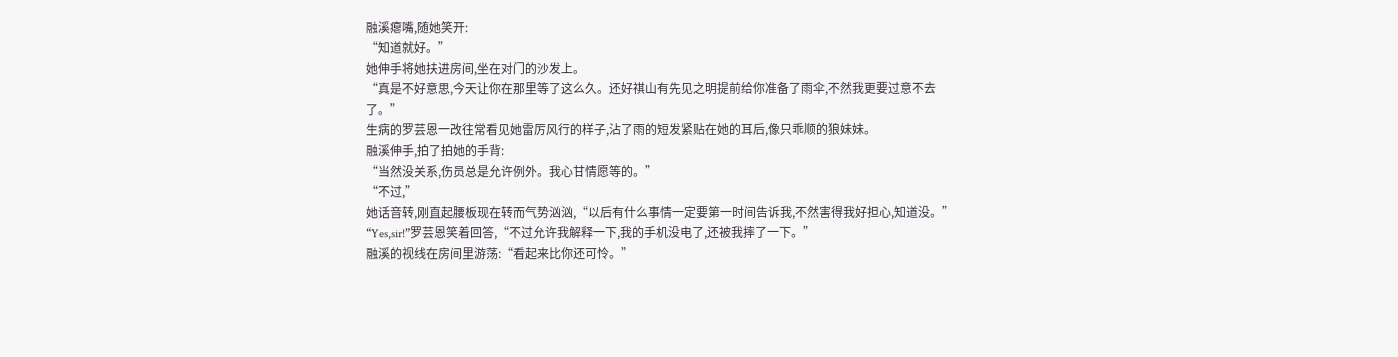融溪瘪嘴,随她笑开:
“知道就好。”
她伸手将她扶进房间,坐在对门的沙发上。
“真是不好意思,今天让你在那里等了这么久。还好祺山有先见之明提前给你准备了雨伞,不然我更要过意不去了。”
生病的罗芸恩一改往常看见她雷厉风行的样子,沾了雨的短发紧贴在她的耳后,像只乖顺的狼妹妹。
融溪伸手,拍了拍她的手背:
“当然没关系,伤员总是允许例外。我心甘情愿等的。”
“不过,”
她话音转,刚直起腰板现在转而气势汹汹,“以后有什么事情一定要第一时间告诉我,不然害得我好担心,知道没。”
“Yes,sir!”罗芸恩笑着回答,“不过允许我解释一下,我的手机没电了,还被我摔了一下。”
融溪的视线在房间里游荡:“看起来比你还可怜。”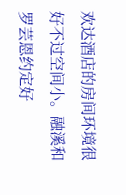欢达酒店的房间环境很好不过空间小。融溪和罗芸恩约定好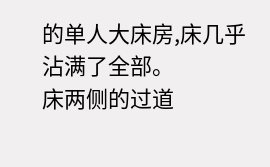的单人大床房,床几乎沾满了全部。
床两侧的过道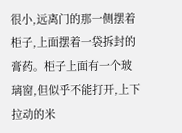很小,远离门的那一侧摆着柜子,上面摆着一袋拆封的膏药。柜子上面有一个玻璃窗,但似乎不能打开,上下拉动的米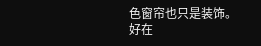色窗帘也只是装饰。
好在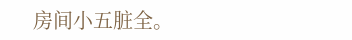房间小五脏全。